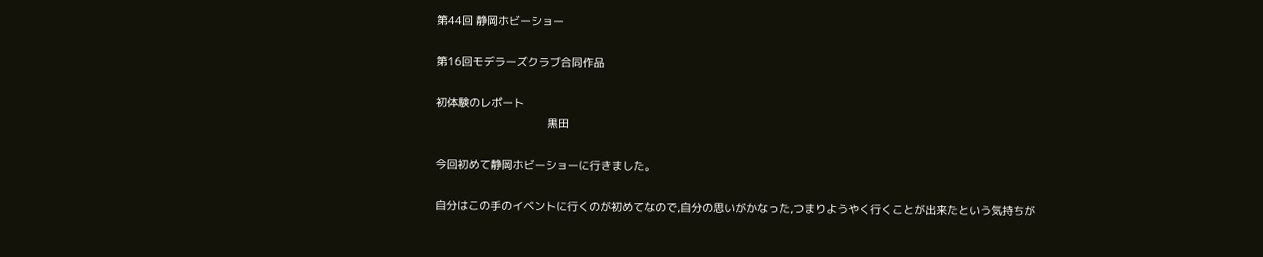第44回 静岡ホビーショー

第16回モデラーズクラブ合同作品

初体験のレポート
                                     黒田

今回初めて静岡ホビーショーに行きました。

自分はこの手のイベントに行くのが初めてなので,自分の思いがかなった,つまりようやく行くことが出来たという気持ちが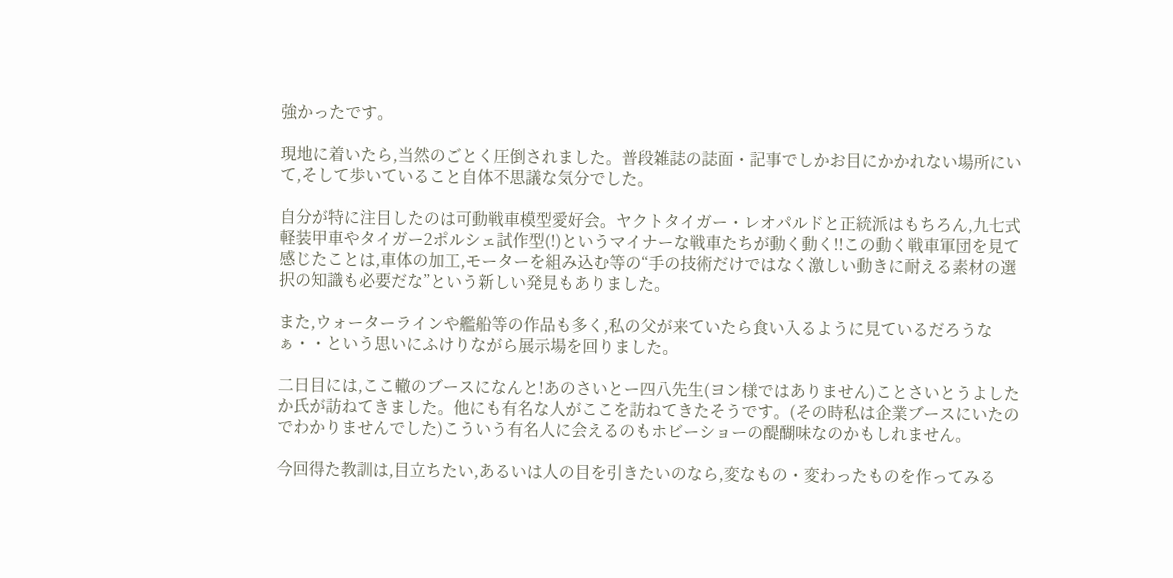強かったです。

現地に着いたら,当然のごとく圧倒されました。普段雑誌の誌面・記事でしかお目にかかれない場所にいて,そして歩いていること自体不思議な気分でした。

自分が特に注目したのは可動戦車模型愛好会。ヤクトタイガー・レオパルドと正統派はもちろん,九七式軽装甲車やタイガー2ポルシェ試作型(!)というマイナーな戦車たちが動く動く!!この動く戦車軍団を見て感じたことは,車体の加工,モーターを組み込む等の“手の技術だけではなく激しい動きに耐える素材の選択の知識も必要だな”という新しい発見もありました。

また,ウォーターラインや艦船等の作品も多く,私の父が来ていたら食い入るように見ているだろうなぁ・・という思いにふけりながら展示場を回りました。

二日目には,ここ轍のブースになんと!あのさいとー四八先生(ヨン様ではありません)ことさいとうよしたか氏が訪ねてきました。他にも有名な人がここを訪ねてきたそうです。(その時私は企業ブースにいたのでわかりませんでした)こういう有名人に会えるのもホビーショーの醍醐味なのかもしれません。

今回得た教訓は,目立ちたい,あるいは人の目を引きたいのなら,変なもの・変わったものを作ってみる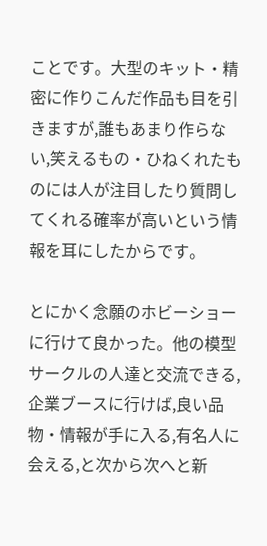ことです。大型のキット・精密に作りこんだ作品も目を引きますが,誰もあまり作らない,笑えるもの・ひねくれたものには人が注目したり質問してくれる確率が高いという情報を耳にしたからです。

とにかく念願のホビーショーに行けて良かった。他の模型サークルの人達と交流できる,企業ブースに行けば,良い品物・情報が手に入る,有名人に会える,と次から次へと新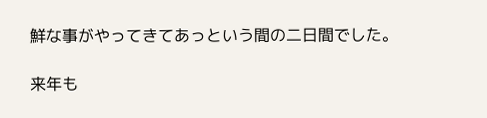鮮な事がやってきてあっという間の二日間でした。

来年も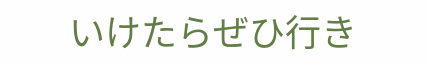いけたらぜひ行き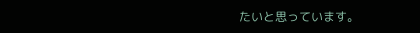たいと思っています。